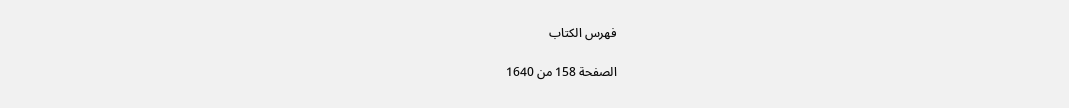فهرس الكتاب

الصفحة 158 من 1640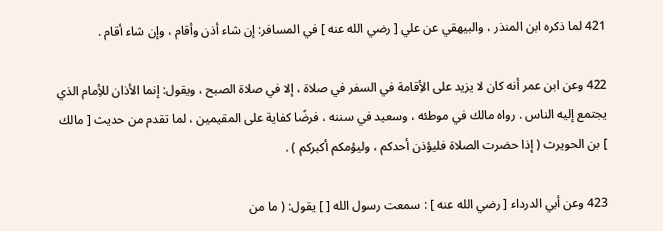421 لما ذكره ابن المنذر ، والبيهقي عن علي [ رضي الله عنه ] في المسافر: إن شاء أذن وأقام ، وإن شاء أقام .

422 وعن ابن عمر أنه كان لا يزيد على الأِقامة في السفر في صلاة ، إلا في صلاة الصبح ، ويقول: إنما الأذان للأِمام الذي يجتمع إليه الناس . رواه مالك في موطئه ، وسعيد في سننه ، فرضًا كفاية على المقيمين ، لما تقدم من حديث [ مالك ] بن الحويرث ( إذا حضرت الصلاة فليؤذن أحدكم ، وليؤمكم أكبركم ) .

423 وعن أبي الدرداء [ رضي الله عنه ] : سمعت رسول الله [ ] يقول: ( ما من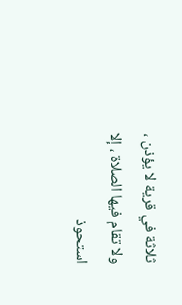ثلاثة في قرية لا يؤذن ، ولا تقام فيها الصلاة ، إلا استحوذ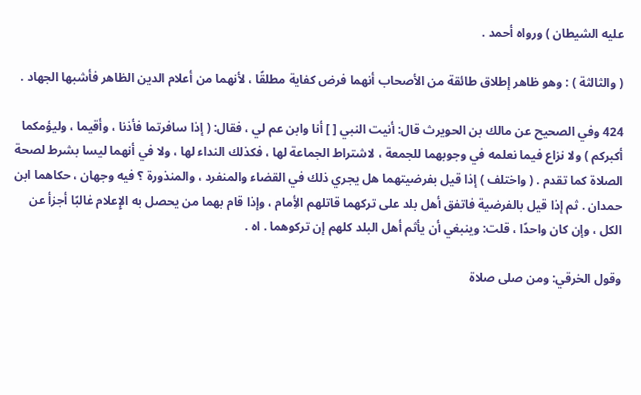عليه الشيطان ) ورواه أحمد .

( والثالثة ) : وهو ظاهر إطلاق طائقة من الأصحاب أنهما فرض كفاية مطلقًا ، لأنهما من أعلام الدين الظاهر فأشبها الجهاد .

424 وفي الصحيح عن مالك بن الحويرث قال: أنيت النبي [ ] أنا وابن عم لي ، فقال: ( إذا سافرتما فأذنا ، وأقيما ، وليؤمكما أكبركم ) ولا نزاع فيما نعلمه في وجوبهما للجمعة ، لاشتراط الجماعة لها ، فكذلك النداء لها ، ولا في أنهما ليسا بشرط لصحة الصلاة كما تقدم . ( واختلف ) إذا قيل بفرضيتهما هل يجري ذلك في القضاء والمنفرد ، والمنذورة ؟ فيه وجهان ، حكاهما ابن حمدان . ثم إذا قيل بالفرضية فاتفق أهل بلد على تركهما قاتلهم الأِمام ، وإذا قام بهما من يحصل به الإِعلام غالبًا أجزأ عن الكل ، وإن كان واحدًا ، قلت: وينبغي أن يأثم أهل البلد كلهم إن تركوهما . اه .

وقول الخرقي: ومن صلى صلاة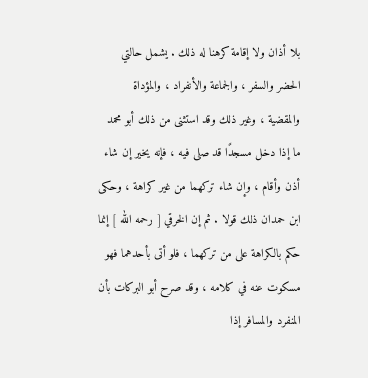بلا أذان ولا إقامة كرهنا له ذلك . يشمل حالتي الحضر والسفر ، والجماعة والأنفراد ، والمؤداة والمقضية ، وغير ذلك وقد استثنى من ذلك أبو محمد ما إذا دخل مسجدًا قد صلى فيه ، فإنه يخير إن شاء أذن وأقام ، وإن شاء تركهما من غير كراهة ، وحكى ابن حمدان ذلك قولا . ثم إن الخرقي [ رحمه الله ] إنما حكم بالكراهة على من تركهما ، فلو أتى بأحدهما فهو مسكوت عنه في كلامه ، وقد صرح أبو البركات بأن المنفرد والمسافر إذا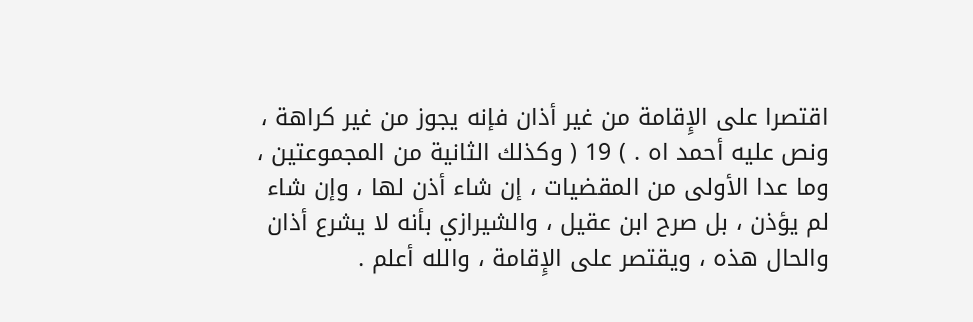اقتصرا على الإِقامة من غير أذان فإنه يجوز من غير كراهة ، ونص عليه أحمد اه . ) 19 ( وكذلك الثانية من المجموعتين ، وما عدا الأولى من المقضيات ، إن شاء أذن لها ، وإن شاء لم يؤذن ، بل صرح ابن عقيل ، والشيرازي بأنه لا يشرع أذان والحال هذه ، ويقتصر على الإِقامة ، والله أعلم .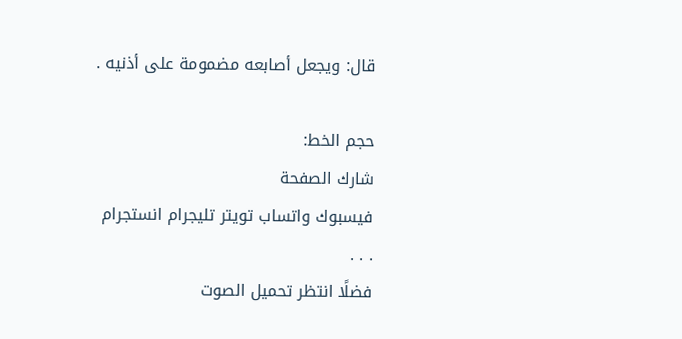قال: ويجعل أصابعه مضمومة على أذنيه .

حجم الخط:
شارك الصفحة
فيسبوك واتساب تويتر تليجرام انستجرام
. . .
فضلًا انتظر تحميل الصوت